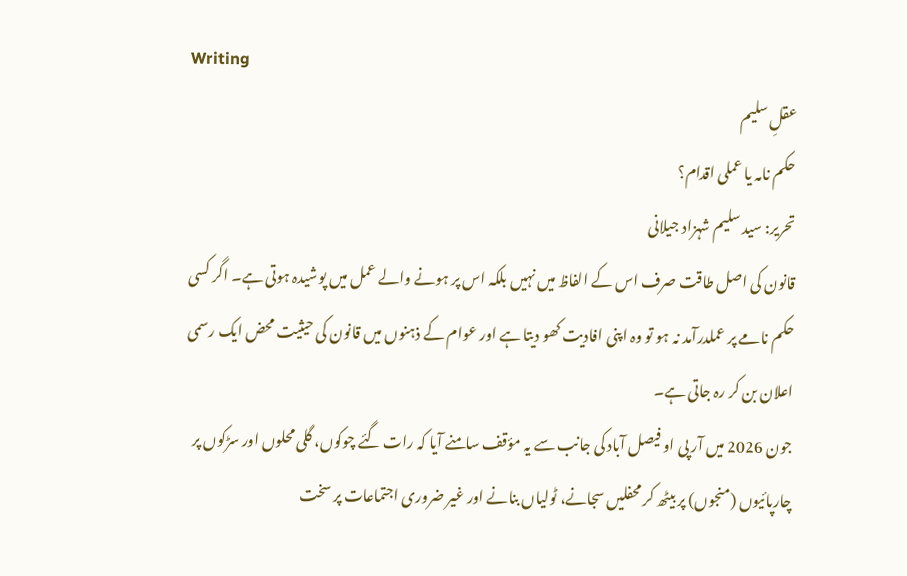Writing
عقلِ سلیم
حکم نامہ یا عملی اقدام؟
تحریر: سید سلیم شہزاد جیلانی
قانون کی اصل طاقت صرف اس کے الفاظ میں نہیں بلکہ اس پر ہونے والے عمل میں پوشیدہ ہوتی ہے۔ اگر کسی حکم نامے پر عملدرآمد نہ ہو تو وہ اپنی افادیت کھو دیتا ہے اور عوام کے ذہنوں میں قانون کی حیثیت محض ایک رسمی اعلان بن کر رہ جاتی ہے۔
جون 2026 میں آر پی او فیصل آباد کی جانب سے یہ مؤقف سامنے آیا کہ رات گئے چوکوں، گلی محلوں اور سڑکوں پر چارپائیوں (منجوں) پر بیٹھ کر محفلیں سجانے، ٹولیاں بنانے اور غیر ضروری اجتماعات پر سخت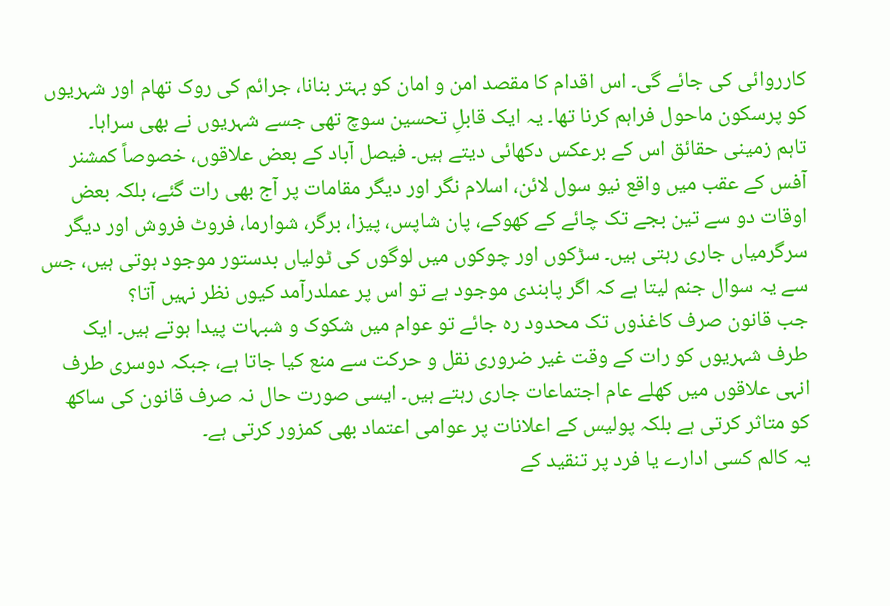کارروائی کی جائے گی۔ اس اقدام کا مقصد امن و امان کو بہتر بنانا، جرائم کی روک تھام اور شہریوں کو پرسکون ماحول فراہم کرنا تھا۔ یہ ایک قابلِ تحسین سوچ تھی جسے شہریوں نے بھی سراہا۔
تاہم زمینی حقائق اس کے برعکس دکھائی دیتے ہیں۔ فیصل آباد کے بعض علاقوں، خصوصاً کمشنر آفس کے عقب میں واقع نیو سول لائن، اسلام نگر اور دیگر مقامات پر آج بھی رات گئے، بلکہ بعض اوقات دو سے تین بجے تک چائے کے کھوکے، پان شاپس، پیزا، برگر، شوارما، فروٹ فروش اور دیگر سرگرمیاں جاری رہتی ہیں۔ سڑکوں اور چوکوں میں لوگوں کی ٹولیاں بدستور موجود ہوتی ہیں، جس سے یہ سوال جنم لیتا ہے کہ اگر پابندی موجود ہے تو اس پر عملدرآمد کیوں نظر نہیں آتا؟
جب قانون صرف کاغذوں تک محدود رہ جائے تو عوام میں شکوک و شبہات پیدا ہوتے ہیں۔ ایک طرف شہریوں کو رات کے وقت غیر ضروری نقل و حرکت سے منع کیا جاتا ہے، جبکہ دوسری طرف انہی علاقوں میں کھلے عام اجتماعات جاری رہتے ہیں۔ ایسی صورت حال نہ صرف قانون کی ساکھ کو متاثر کرتی ہے بلکہ پولیس کے اعلانات پر عوامی اعتماد بھی کمزور کرتی ہے۔
یہ کالم کسی ادارے یا فرد پر تنقید کے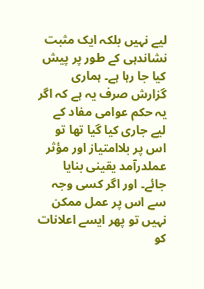لیے نہیں بلکہ ایک مثبت نشاندہی کے طور پر پیش کیا جا رہا ہے۔ ہماری گزارش صرف یہ ہے کہ اگر یہ حکم عوامی مفاد کے لیے جاری کیا گیا تھا تو اس پر بلاامتیاز اور مؤثر عملدرآمد یقینی بنایا جائے۔ اور اگر کسی وجہ سے اس پر عمل ممکن نہیں تو پھر ایسے اعلانات کو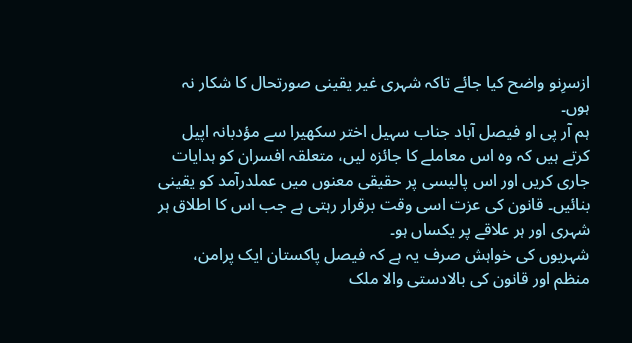ازسرِنو واضح کیا جائے تاکہ شہری غیر یقینی صورتحال کا شکار نہ ہوں۔
ہم آر پی او فیصل آباد جناب سہیل اختر سکھیرا سے مؤدبانہ اپیل کرتے ہیں کہ وہ اس معاملے کا جائزہ لیں، متعلقہ افسران کو ہدایات جاری کریں اور اس پالیسی پر حقیقی معنوں میں عملدرآمد کو یقینی بنائیں۔ قانون کی عزت اسی وقت برقرار رہتی ہے جب اس کا اطلاق ہر شہری اور ہر علاقے پر یکساں ہو۔
شہریوں کی خواہش صرف یہ ہے کہ فیصل پاکستان ایک پرامن، منظم اور قانون کی بالادستی والا ملک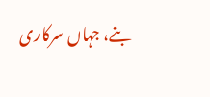بنے، جہاں سرکاری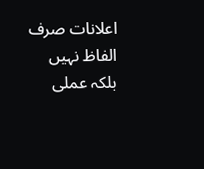اعلانات صرف الفاظ نہیں بلکہ عملی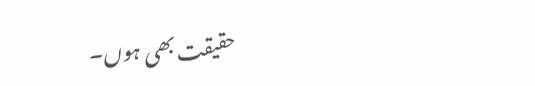حقیقت بھی ہوں۔